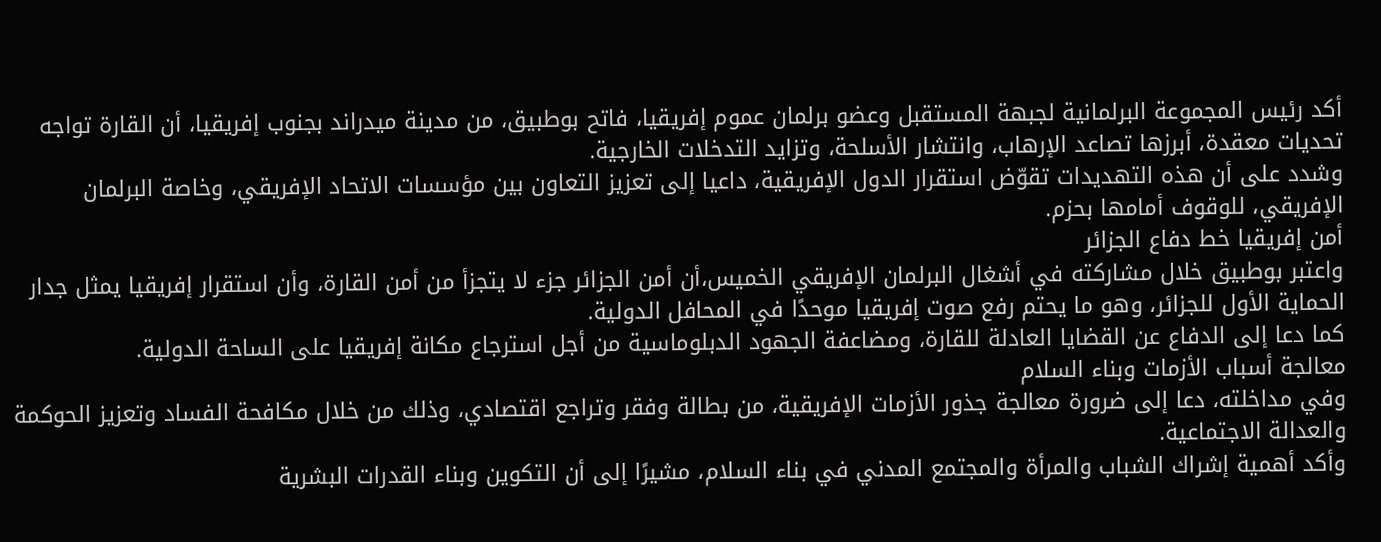أكد رئيس المجموعة البرلمانية لجبهة المستقبل وعضو برلمان عموم إفريقيا، فاتح بوطبيق، من مدينة ميدراند بجنوب إفريقيا، أن القارة تواجه تحديات معقدة، أبرزها تصاعد الإرهاب، وانتشار الأسلحة، وتزايد التدخلات الخارجية.
وشدد على أن هذه التهديدات تقوّض استقرار الدول الإفريقية، داعيا إلى تعزيز التعاون بين مؤسسات الاتحاد الإفريقي، وخاصة البرلمان الإفريقي، للوقوف أمامها بحزم.
أمن إفريقيا خط دفاع الجزائر
واعتبر بوطبيق خلال مشاركته في أشغال البرلمان الإفريقي الخميس،أن أمن الجزائر جزء لا يتجزأ من أمن القارة، وأن استقرار إفريقيا يمثل جدار الحماية الأول للجزائر، وهو ما يحتم رفع صوت إفريقيا موحدًا في المحافل الدولية.
كما دعا إلى الدفاع عن القضايا العادلة للقارة، ومضاعفة الجهود الدبلوماسية من أجل استرجاع مكانة إفريقيا على الساحة الدولية.
معالجة أسباب الأزمات وبناء السلام
وفي مداخلته، دعا إلى ضرورة معالجة جذور الأزمات الإفريقية، من بطالة وفقر وتراجع اقتصادي، وذلك من خلال مكافحة الفساد وتعزيز الحوكمة والعدالة الاجتماعية.
وأكد أهمية إشراك الشباب والمرأة والمجتمع المدني في بناء السلام، مشيرًا إلى أن التكوين وبناء القدرات البشرية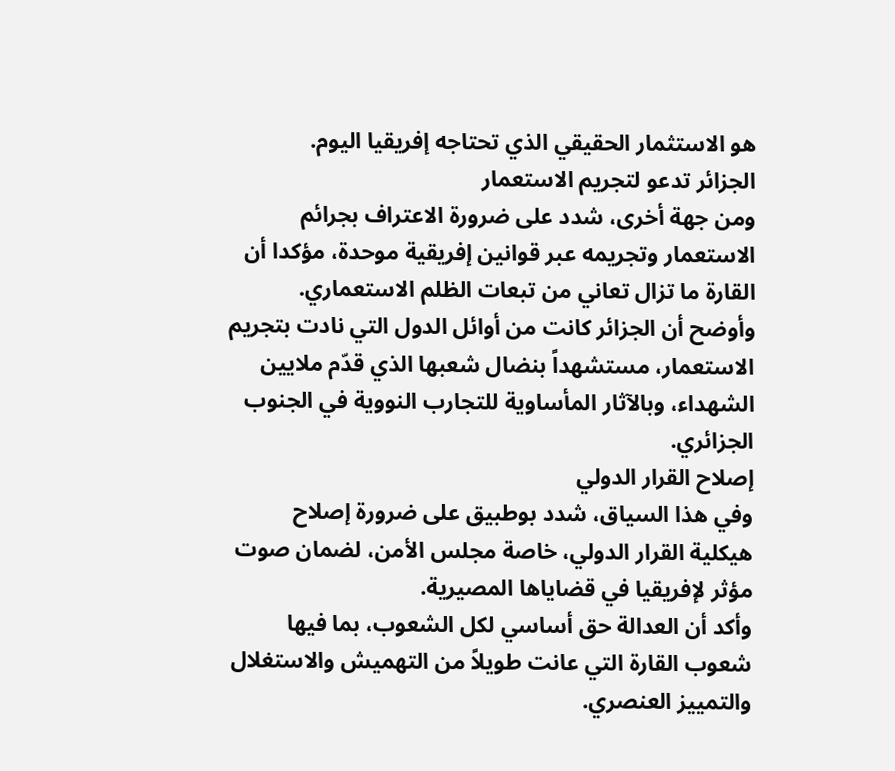هو الاستثمار الحقيقي الذي تحتاجه إفريقيا اليوم.
الجزائر تدعو لتجريم الاستعمار
ومن جهة أخرى، شدد على ضرورة الاعتراف بجرائم الاستعمار وتجريمه عبر قوانين إفريقية موحدة، مؤكدا أن القارة ما تزال تعاني من تبعات الظلم الاستعماري.
وأوضح أن الجزائر كانت من أوائل الدول التي نادت بتجريم الاستعمار، مستشهداً بنضال شعبها الذي قدّم ملايين الشهداء، وبالآثار المأساوية للتجارب النووية في الجنوب الجزائري.
إصلاح القرار الدولي
وفي هذا السياق، شدد بوطبيق على ضرورة إصلاح هيكلية القرار الدولي، خاصة مجلس الأمن، لضمان صوت مؤثر لإفريقيا في قضاياها المصيرية.
وأكد أن العدالة حق أساسي لكل الشعوب، بما فيها شعوب القارة التي عانت طويلاً من التهميش والاستغلال والتمييز العنصري.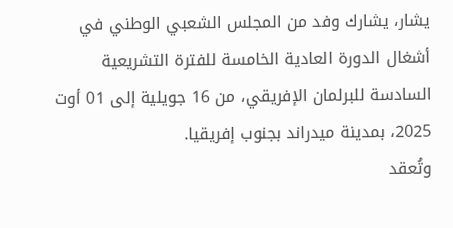يشار، يشارك وفد من المجلس الشعبي الوطني في أشغال الدورة العادية الخامسة للفترة التشريعية السادسة للبرلمان الإفريقي، من 16 جويلية إلى 01 أوت 2025، بمدينة ميدراند بجنوب إفريقيا.
وتُعقد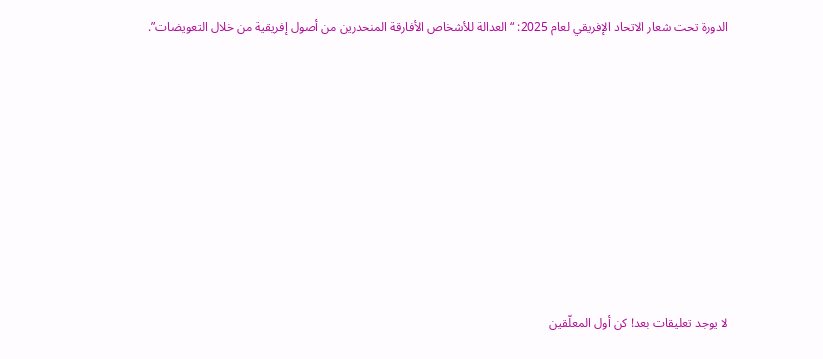الدورة تحت شعار الاتحاد الإفريقي لعام 2025: “العدالة للأشخاص الأفارقة المنحدرين من أصول إفريقية من خلال التعويضات”.









لا يوجد تعليقات بعد! كن أول المعلّقين